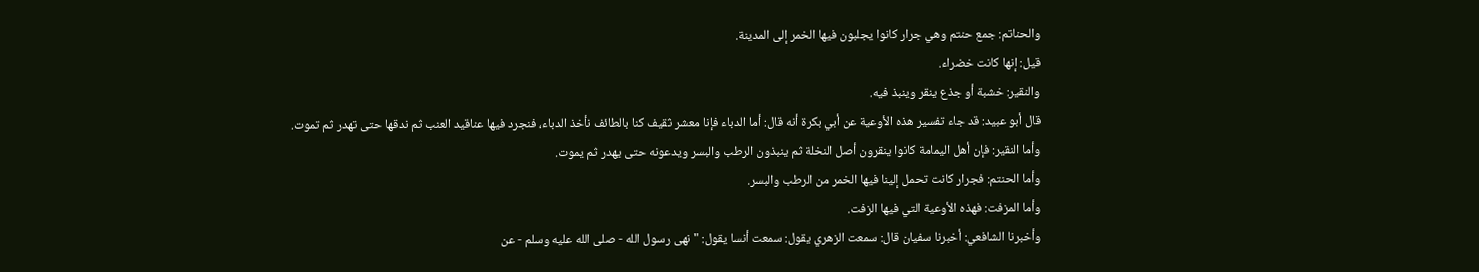والحناتم: جمع حنتم وهي جرار كانوا يجلبون فيها الخمر إلى المدينة.
قيل: إنها كانت خضراء.
والنقير: خشبة أو جذع ينقر وينبذ فيه.
قال أبو عبيد: قد جاء تفسير هذه الأوعية عن أبي بكرة أنه قال: أما الدباء فإنا معشر ثقيف كنا بالطائف نأخذ الدباء، فنجرد فيها عناقيد العنب ثم ندقها حتى تهدر ثم تموت.
وأما النقير: فإن أهل اليمامة كانوا ينقرون أصل النخلة ثم ينبذون الرطب والبسر ويدعونه حتى يهدر ثم يموت.
وأما الحنتم: فجرار كانت تحمل إلينا فيها الخمر من الرطب والبسر.
وأما المزفت: فهذه الأوعية التي فيها الزفت.
وأخبرنا الشافعي: أخبرنا سفيان قال: سمعت الزهري يقول: سمعت أنسا يقول: "نهى رسول الله - صلى الله عليه وسلم - عن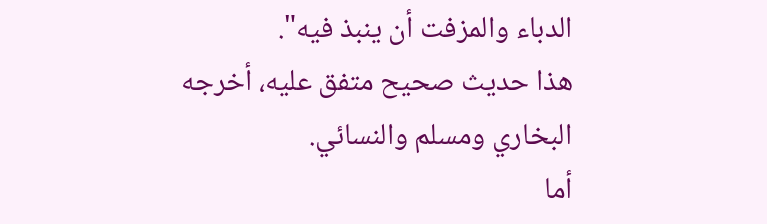الدباء والمزفت أن ينبذ فيه".
هذا حديث صحيح متفق عليه، أخرجه البخاري ومسلم والنسائي.
أما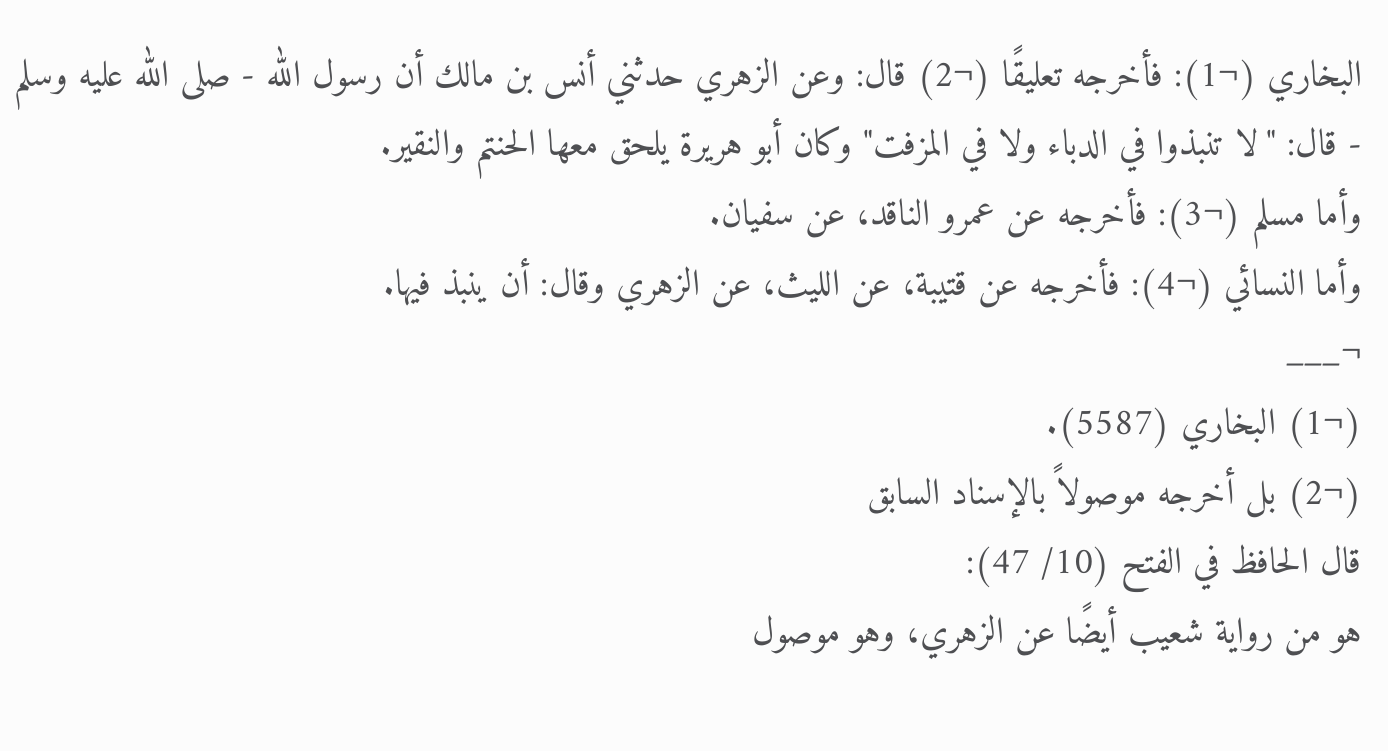البخاري (¬1): فأخرجه تعليقًا (¬2) قال: وعن الزهري حدثني أنس بن مالك أن رسول الله - صلى الله عليه وسلم - قال: "لا تنبذوا في الدباء ولا في المزفت" وكان أبو هريرة يلحق معها الحنتم والنقير.
وأما مسلم (¬3): فأخرجه عن عمرو الناقد، عن سفيان.
وأما النسائي (¬4): فأخرجه عن قتيبة، عن الليث، عن الزهري وقال: أن ينبذ فيها.
¬___
(¬1) البخاري (5587).
(¬2) بل أخرجه موصولاً بالإسناد السابق
قال الحافظ في الفتح (10/ 47):
هو من رواية شعيب أيضًا عن الزهري، وهو موصول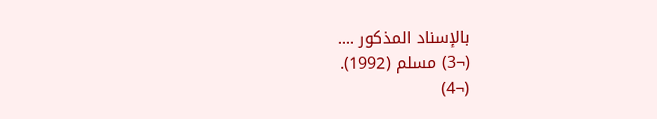بالإسناد المذكور ....
(¬3) مسلم (1992).
(¬4)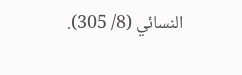النسائي (8/ 305).